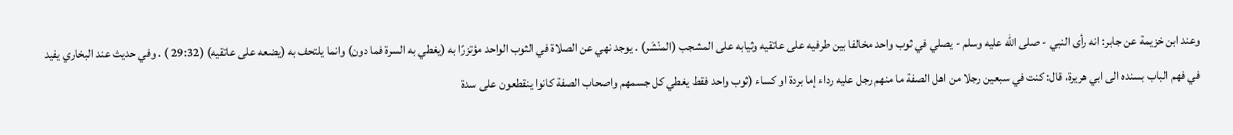وعند ابن خزيمة عن جابر: انه رأى النبي - صلى الله عليه وسلم - يصلي في ثوب واحد مخالفا بين طرفيه على عاتقيه وثيابه على المشجب (المنْشَر) . يوجد نهي عن الصلاة في الثوب الواحد مؤتزرًا به (يغطي به السرة فما دون) وانما يلتحف به (يضعه على عاتقيه) (29:32 ) . وفي حديث عند البخاري يفيد في فهم الباب بسنده الى ابي هريرة، قال: كنت في سبعين رجلا من اهل الصفة ما منهم رجل عليه رداء إما بردة او كساء (ثوب واحد فقط يغطي كل جسمهم واصحاب الصفة كانوا ينقطعون على سدة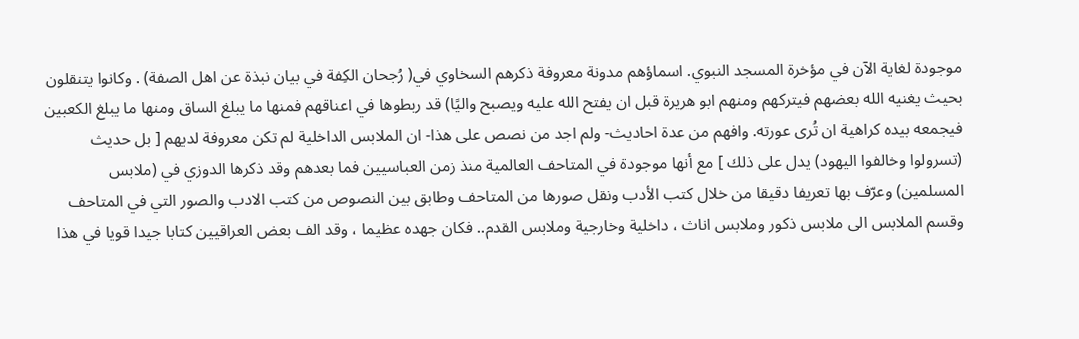موجودة لغاية الآن في مؤخرة المسجد النبوي. اسماؤهم مدونة معروفة ذكرهم السخاوي في( رُجحان الكِفة في بيان نبذة عن اهل الصفة) . وكانوا يتنقلون بحيث يغنيه الله بعضهم فيتركهم ومنهم ابو هريرة قبل ان يفتح الله عليه ويصبح واليًا) قد ربطوها في اعناقهم فمنها ما يبلغ الساق ومنها ما يبلغ الكعبين فيجمعه بيده كراهية ان تُرى عورته. وافهم من عدة احاديث- ولم اجد من نصص على هذا- ان الملابس الداخلية لم تكن معروفة لديهم [ بل حديث (تسرولوا وخالفوا اليهود) يدل على ذلك ] مع أنها موجودة في المتاحف العالمية منذ زمن العباسيين فما بعدهم وقد ذكرها الدوزي في (ملابس المسلمين) وعرّف بها تعريفا دقيقا من خلال كتب الأدب ونقل صورها من المتاحف وطابق بين النصوص من كتب الادب والصور التي في المتاحف وقسم الملابس الى ملابس ذكور وملابس اناث ، داخلية وخارجية وملابس القدم.. فكان جهده عظيما ، وقد الف بعض العراقيين كتابا جيدا قويا في هذا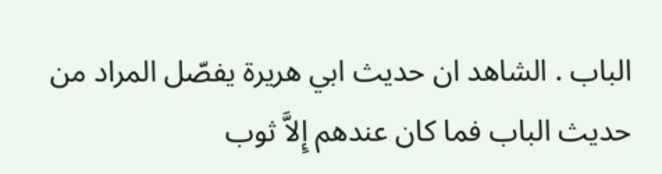الباب . الشاهد ان حديث ابي هريرة يفصّل المراد من حديث الباب فما كان عندهم إِلاَّ ثوب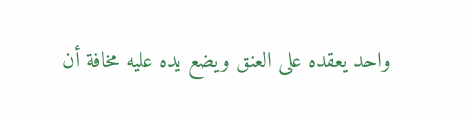واحد يعقده على العنق ويضع يده عليه مخافة أن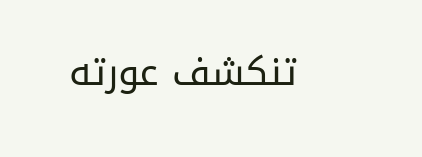تنكشف عورته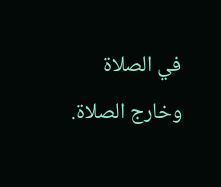في الصلاة وخارج الصلاة.